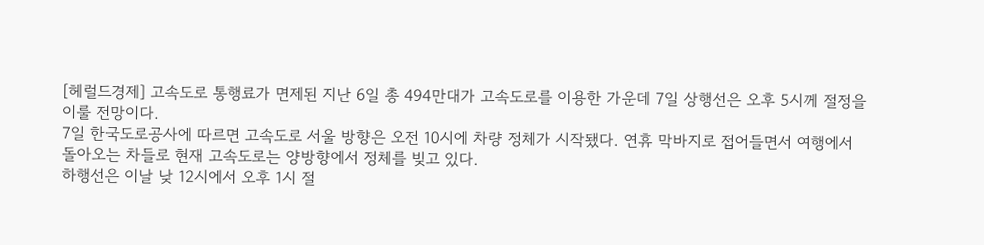[헤럴드경제] 고속도로 통행료가 면제된 지난 6일 총 494만대가 고속도로를 이용한 가운데 7일 상행선은 오후 5시께 절정을 이룰 전망이다.
7일 한국도로공사에 따르면 고속도로 서울 방향은 오전 10시에 차량 정체가 시작됐다. 연휴 막바지로 접어들면서 여행에서 돌아오는 차들로 현재 고속도로는 양방향에서 정체를 빚고 있다.
하행선은 이날 낮 12시에서 오후 1시 절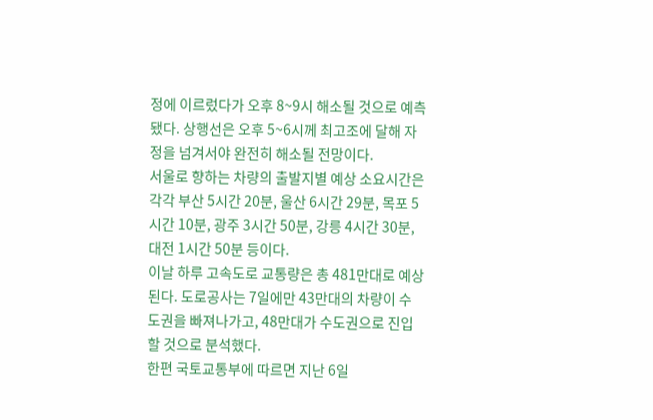정에 이르렀다가 오후 8~9시 해소될 것으로 예측됐다. 상행선은 오후 5~6시께 최고조에 달해 자정을 넘겨서야 완전히 해소될 전망이다.
서울로 향하는 차량의 출발지별 예상 소요시간은 각각 부산 5시간 20분, 울산 6시간 29분, 목포 5시간 10분, 광주 3시간 50분, 강릉 4시간 30분, 대전 1시간 50분 등이다.
이날 하루 고속도로 교통량은 총 481만대로 예상된다. 도로공사는 7일에만 43만대의 차량이 수도권을 빠져나가고, 48만대가 수도권으로 진입할 것으로 분석했다.
한편 국토교통부에 따르면 지난 6일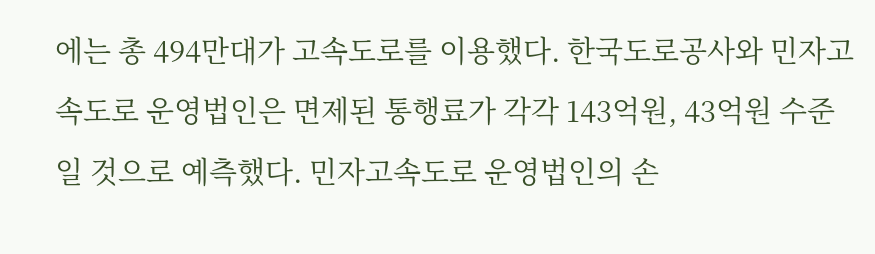에는 총 494만대가 고속도로를 이용했다. 한국도로공사와 민자고속도로 운영법인은 면제된 통행료가 각각 143억원, 43억원 수준일 것으로 예측했다. 민자고속도로 운영법인의 손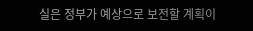실은 정부가 예상으로 보전할 계획이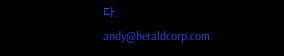다.
andy@heraldcorp.com